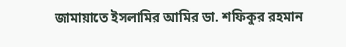জামায়াতে ইসলামির আমির ডা. শফিকুর রহমান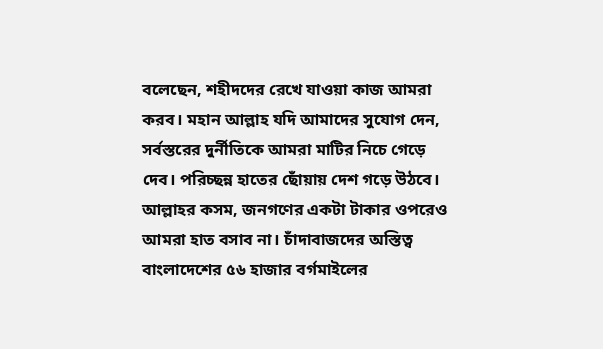বলেছেন, শহীদদের রেখে যাওয়া কাজ আমরা করব। মহান আল্লাহ যদি আমাদের সুযোগ দেন, সর্বস্তরের দুর্নীতিকে আমরা মাটির নিচে গেড়ে দেব। পরিচ্ছন্ন হাতের ছোঁয়ায় দেশ গড়ে উঠবে। আল্লাহর কসম, জনগণের একটা টাকার ওপরেও আমরা হাত বসাব না। চাঁদাবাজদের অস্তিত্ব বাংলাদেশের ৫৬ হাজার বর্গমাইলের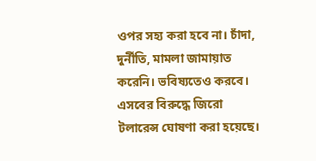ওপর সহ্য করা হবে না। চাঁদা, দুর্নীতি, মামলা জামায়াত করেনি। ভবিষ্যতেও করবে। এসবের বিরুদ্ধে জিরো টলারেন্স ঘোষণা করা হয়েছে।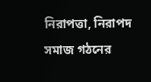নিরাপত্তা, নিরাপদ সমাজ গঠনের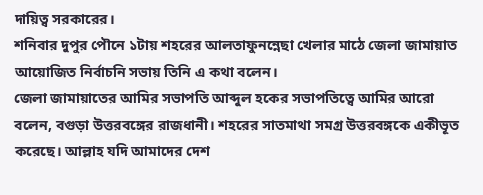দায়িত্ব সরকারের।
শনিবার দুপুর পৌনে ১টায় শহরের আলতাফুনন্নেছা খেলার মাঠে জেলা জামায়াত আয়োজিত নির্বাচনি সভায় তিনি এ কথা বলেন।
জেলা জামায়াতের আমির সভাপতি আব্দুল হকের সভাপতিত্বে আমির আরো বলেন, বগুড়া উত্তরবঙ্গের রাজধানী। শহরের সাতমাথা সমগ্র উত্তরবঙ্গকে একীভূত করেছে। আল্লাহ যদি আমাদের দেশ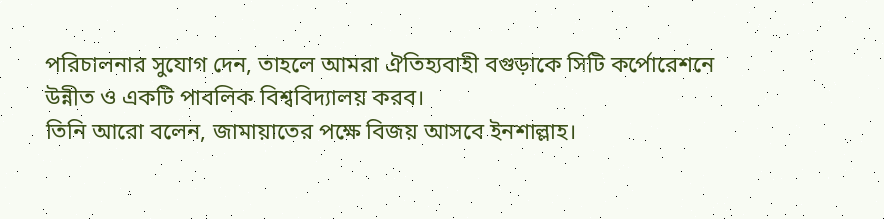পরিচালনার সুযোগ দেন, তাহলে আমরা ঐতিহ্যবাহী বগুড়াকে সিটি কর্পোরেশনে উন্নীত ও একটি পাবলিক বিশ্ববিদ্যালয় করব।
তিনি আরো বলেন, জামায়াতের পক্ষে বিজয় আসবে ইনশাল্লাহ।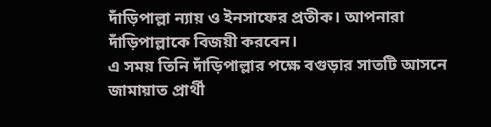দাঁড়িপাল্লা ন্যায় ও ইনসাফের প্রতীক। আপনারা দাঁড়িপাল্লাকে বিজয়ী করবেন।
এ সময় তিনি দাঁড়িপাল্লার পক্ষে বগুড়ার সাতটি আসনে জামায়াত প্রার্থী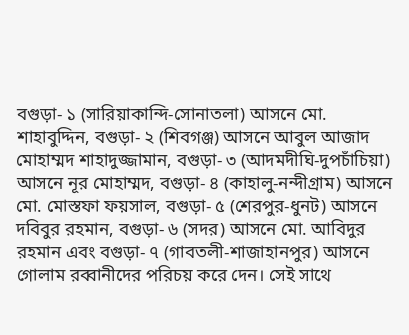বগুড়া- ১ (সারিয়াকান্দি-সোনাতলা) আসনে মো. শাহাবুদ্দিন, বগুড়া- ২ (শিবগঞ্জ) আসনে আবুল আজাদ মোহাম্মদ শাহাদুজ্জামান, বগুড়া- ৩ (আদমদীঘি-দুপচাঁচিয়া) আসনে নূর মোহাম্মদ, বগুড়া- ৪ (কাহালু-নন্দীগ্রাম) আসনে মো. মোস্তফা ফয়সাল, বগুড়া- ৫ (শেরপুর-ধুনট) আসনে দবিবুর রহমান, বগুড়া- ৬ (সদর) আসনে মো. আবিদুর রহমান এবং বগুড়া- ৭ (গাবতলী-শাজাহানপুর) আসনে গোলাম রব্বানীদের পরিচয় করে দেন। সেই সাথে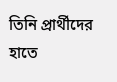তিনি প্রার্থীদের হাতে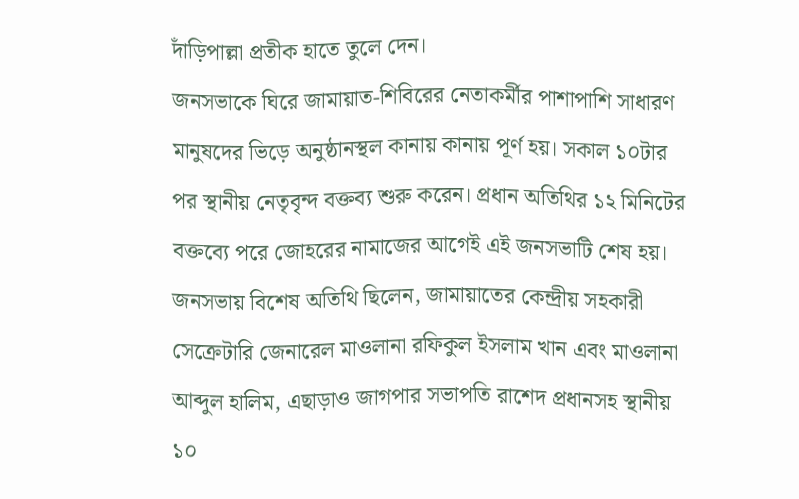দাঁড়িপাল্লা প্রতীক হাতে তুলে দেন।
জনসভাকে ঘিরে জামায়াত-শিবিরের নেতাকর্মীর পাশাপাশি সাধারণ মানুষদের ভিড়ে অনুষ্ঠানস্থল কানায় কানায় পূর্ণ হয়। সকাল ১০টার পর স্থানীয় নেতৃবৃন্দ বক্তব্য শুরু করেন। প্রধান অতিথির ১২ মিনিটের বক্তব্যে পরে জোহরের নামাজের আগেই এই জনসভাটি শেষ হয়।
জনসভায় বিশেষ অতিথি ছিলেন, জামায়াতের কেন্দ্রীয় সহকারী সেক্রেটারি জেনারেল মাওলানা রফিকুল ইসলাম খান এবং মাওলানা আব্দুল হালিম, এছাড়াও জাগপার সভাপতি রাশেদ প্রধানসহ স্থানীয় ১০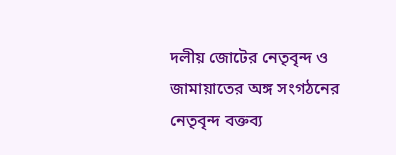দলীয় জোটের নেতৃবৃন্দ ও জামায়াতের অঙ্গ সংগঠনের নেতৃবৃন্দ বক্তব্য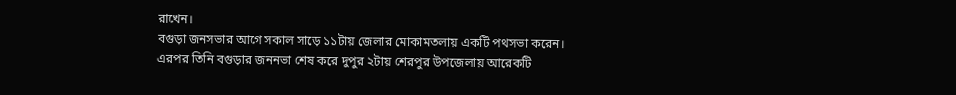রাখেন।
বগুড়া জনসভার আগে সকাল সাড়ে ১১টায় জেলার মোকামতলায় একটি পথসভা করেন। এরপর তিনি বগুড়ার জননভা শেষ করে দুপুর ২টায় শেরপুর উপজেলায় আরেকটি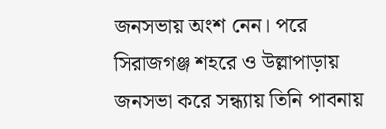জনসভায় অংশ নেন। পরে সিরাজগঞ্জ শহরে ও উল্লাপাড়ায় জনসভা করে সন্ধ্যায় তিনি পাবনায়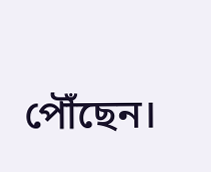পৌঁছেন।